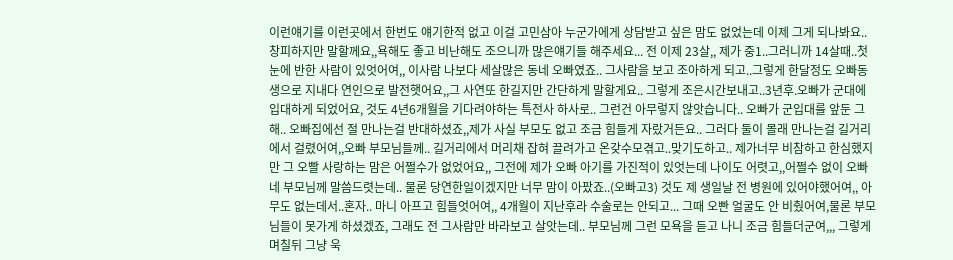이런얘기를 이런곳에서 한번도 얘기한적 없고 이걸 고민삼아 누군가에게 상담받고 싶은 맘도 없었는데 이제 그게 되나봐요.. 창피하지만 말할께요,,욕해도 좋고 비난해도 조으니까 많은얘기들 해주세요... 전 이제 23살,, 제가 중1..그러니까 14살때..첫눈에 반한 사람이 있엇어여,, 이사람 나보다 세살많은 동네 오빠였죠.. 그사람을 보고 조아하게 되고..그렇게 한달정도 오빠동생으로 지내다 연인으로 발전햇어요,,그 사연또 한길지만 간단하게 말할게요.. 그렇게 조은시간보내고..3년후.오빠가 군대에 입대하게 되었어요, 것도 4년6개월을 기다려야하는 특전사 하사로.. 그런건 아무렇지 않앗습니다.. 오빠가 군입대를 앞둔 그해.. 오빠집에선 절 만나는걸 반대하셨죠,,제가 사실 부모도 없고 조금 힘들게 자랐거든요.. 그러다 둘이 몰래 만나는걸 길거리에서 걸렸어여,,오빠 부모님들께.. 길거리에서 머리채 잡혀 끌려가고 온갖수모겪고..맞기도하고.. 제가너무 비참하고 한심했지만 그 오빨 사랑하는 맘은 어쩔수가 없었어요,, 그전에 제가 오빠 아기를 가진적이 있엇는데 나이도 어렷고,,어쩔수 없이 오빠네 부모님께 말씀드렷는데.. 물론 당연한일이겠지만 너무 맘이 아팠죠..(오빠고3) 것도 제 생일날 전 병원에 있어야했어여,, 아무도 없는데서..혼자.. 마니 아프고 힘들엇어여,, 4개월이 지난후라 수술로는 안되고... 그때 오빤 얼굴도 안 비췄어여,물론 부모님들이 못가게 하셨겠죠, 그래도 전 그사람만 바라보고 살앗는데.. 부모님께 그런 모욕을 듣고 나니 조금 힘들더군여,,, 그렇게 며칠뒤 그냥 욱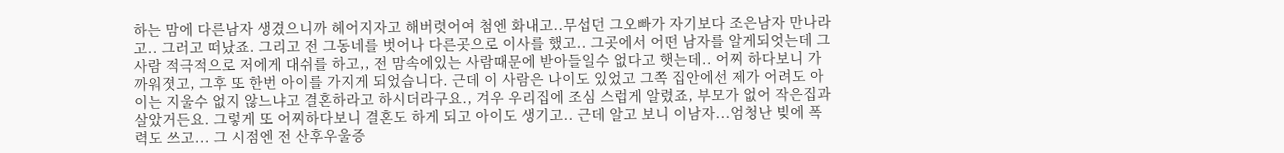하는 맘에 다른남자 생겼으니까 헤어지자고 해버렷어여 첨엔 화내고..무섭던 그오빠가 자기보다 조은남자 만나라고.. 그러고 떠났죠. 그리고 전 그동네를 벗어나 다른곳으로 이사를 했고.. 그곳에서 어떤 남자를 알게되엇는데 그사람 적극적으로 저에게 대쉬를 하고,, 전 맘속에있는 사람때문에 받아들일수 없다고 햇는데.. 어찌 하다보니 가까워졋고, 그후 또 한번 아이를 가지게 되었습니다. 근데 이 사람은 나이도 있었고 그쪽 집안에선 제가 어려도 아이는 지울수 없지 않느냐고 결혼하라고 하시더라구요., 겨우 우리집에 조심 스럽게 알렸죠, 부모가 없어 작은집과 살았거든요. 그렇게 또 어찌하다보니 결혼도 하게 되고 아이도 생기고.. 근데 알고 보니 이남자...엄청난 빚에 폭력도 쓰고... 그 시점엔 전 산후우울증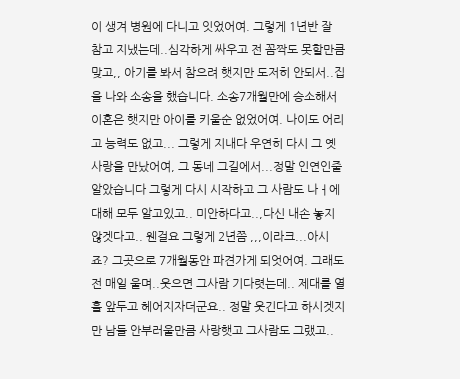이 생겨 병원에 다니고 잇었어여. 그렇게 1년반 잘 참고 지냈는데..심각하게 싸우고 전 꼼짝도 못할만큼 맞고,, 아기를 봐서 참으려 햇지만 도저히 안되서..집을 나와 소송을 했습니다. 소송7개월만에 승소해서 이혼은 햇지만 아이를 키울순 없었어여. 나이도 어리고 능력도 없고... 그렇게 지내다 우연히 다시 그 옛사랑을 만났어여, 그 동네 그길에서...정말 인연인줄알았습니다 그렇게 다시 시작하고 그 사람도 나ㅓ에대해 모두 알고있고.. 미안하다고..,다신 내손 놓지 않겟다고.. 웬걸요 그렇게 2년쯤 ,,,이라크...아시죠? 그곳으로 7개월동안 파견가게 되엇어여. 그래도 전 매일 울며..웃으면 그사람 기다렷는데.. 제대를 열흘 앞두고 헤어지자더군요.. 정말 웃긴다고 하시겟지만 남들 안부러울만큼 사랑햇고 그사람도 그랬고..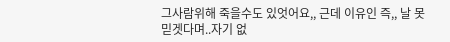그사람위해 죽을수도 있엇어요,, 근데 이유인 즉,, 날 못믿겟다며..자기 없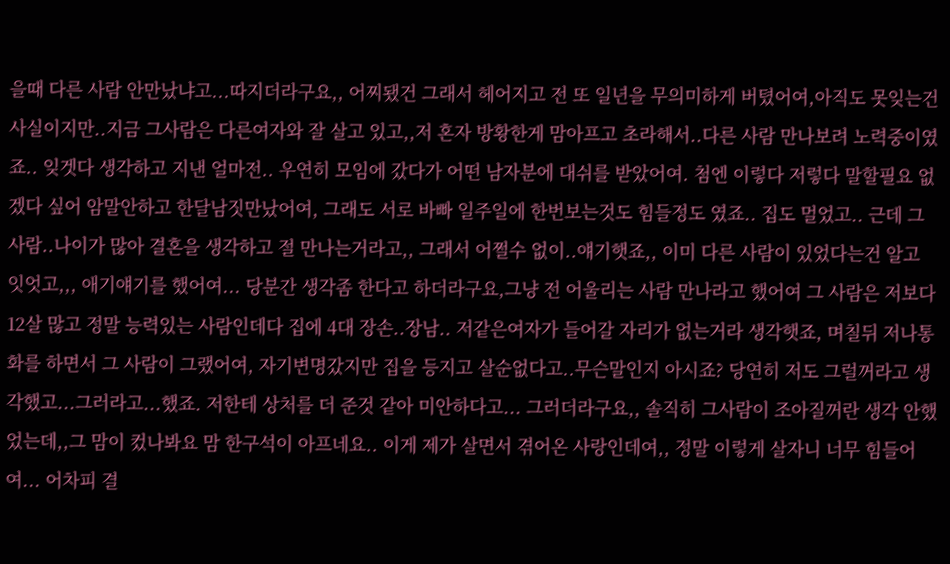을때 다른 사람 안만났냐고...따지더라구요,, 어찌됐건 그래서 헤어지고 전 또 일년을 무의미하게 버텼어여,아직도 못잊는건 사실이지만..지금 그사람은 다른여자와 잘 살고 있고,,저 혼자 방황한게 맘아프고 초라해서..다른 사람 만나보려 노력중이였죠.. 잊겟다 생각하고 지낸 얼마전.. 우연히 모임에 갔다가 어떤 남자분에 대쉬를 받았어여. 첨엔 이렇다 저렇다 말할필요 없겠다 싶어 암말안하고 한달남짓만났어여, 그래도 서로 바빠 일주일에 한번보는것도 힘들정도 였죠.. 집도 멀었고.. 근데 그 사람..나이가 많아 결혼을 생각하고 절 만나는거라고,, 그래서 어쩔수 없이..얘기햇죠,, 이미 다른 사람이 있었다는건 알고 잇엇고,,, 애기얘기를 했어여... 당분간 생각좀 한다고 하더라구요,그냥 전 어울리는 사람 만나라고 했어여 그 사람은 저보다 12살 많고 정말 능력있는 사람인데다 집에 4대 장손..장남.. 저같은여자가 들어갈 자리가 없는거라 생각햇죠, 며칠뒤 저나통화를 하면서 그 사람이 그랬어여, 자기변명갔지만 집을 등지고 살순없다고..무슨말인지 아시죠? 당연히 저도 그럴꺼라고 생각했고...그러라고...했죠. 저한테 상처를 더 준것 같아 미안하다고... 그러더라구요,, 솔직히 그사람이 조아질꺼란 생각 안했었는데,,그 맘이 컸나봐요 맘 한구석이 아프네요.. 이게 제가 살면서 겪어온 사랑인데여,, 정말 이렇게 살자니 너무 힘들어여... 어차피 결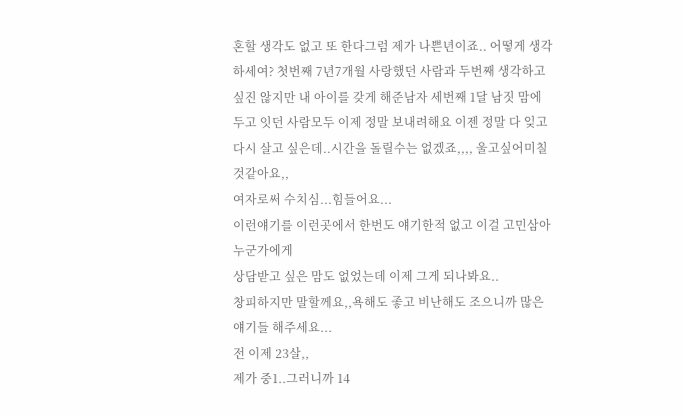혼할 생각도 없고 또 한다그럼 제가 나쁜년이죠.. 어떻게 생각하세여? 첫번째 7년7개월 사랑했던 사람과 두번째 생각하고 싶진 않지만 내 아이를 갖게 해준남자 세번째 1달 남짓 맘에 두고 잇던 사람모두 이제 정말 보내려해요 이젠 정말 다 잊고 다시 살고 싶은데..시간을 돌릴수는 없겠죠,,,, 울고싶어미칠것같아요,,
여자로써 수치심...힘들어요...
이런얘기를 이런곳에서 한번도 얘기한적 없고 이걸 고민삼아 누군가에게
상담받고 싶은 맘도 없었는데 이제 그게 되나봐요..
창피하지만 말할께요,,욕해도 좋고 비난해도 조으니까 많은얘기들 해주세요...
전 이제 23살,,
제가 중1..그러니까 14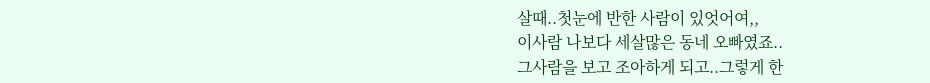살때..첫눈에 반한 사람이 있엇어여,,
이사람 나보다 세살많은 동네 오빠였죠..
그사람을 보고 조아하게 되고..그렇게 한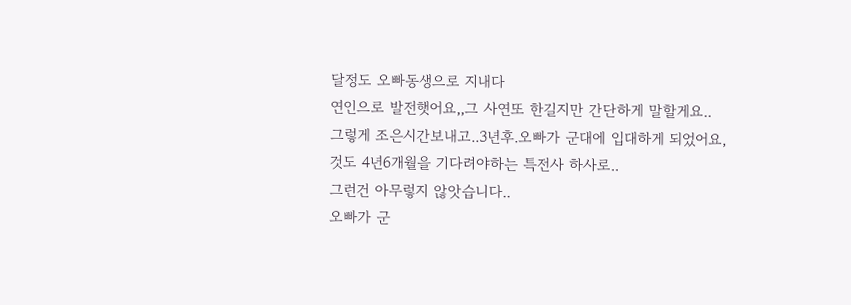달정도 오빠동생으로 지내다
연인으로 발전햇어요,,그 사연또 한길지만 간단하게 말할게요..
그렇게 조은시간보내고..3년후.오빠가 군대에 입대하게 되었어요,
것도 4년6개월을 기다려야하는 특전사 하사로..
그런건 아무렇지 않앗습니다..
오빠가 군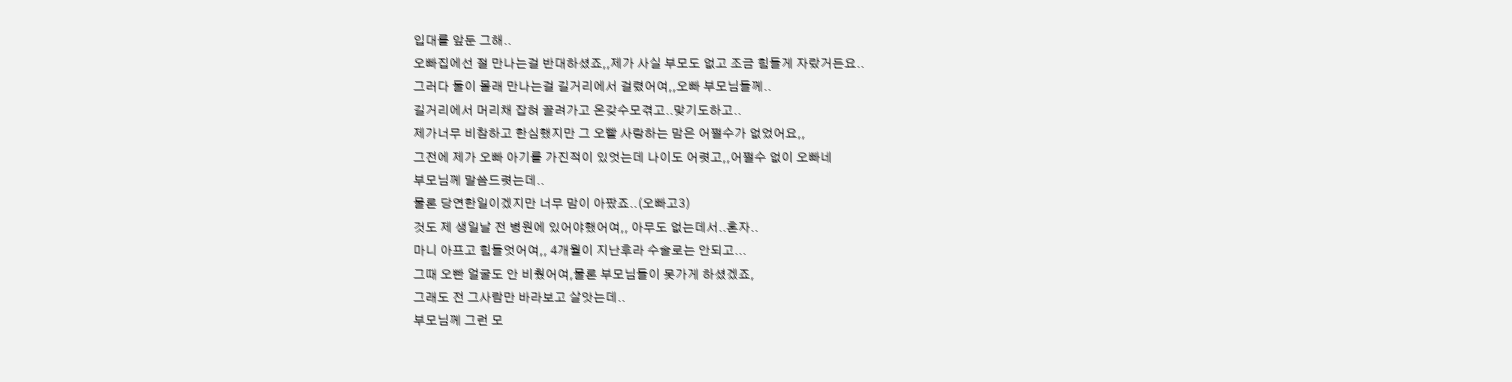입대를 앞둔 그해..
오빠집에선 절 만나는걸 반대하셨죠,,제가 사실 부모도 없고 조금 힘들게 자랐거든요..
그러다 둘이 몰래 만나는걸 길거리에서 걸렸어여,,오빠 부모님들께..
길거리에서 머리채 잡혀 끌려가고 온갖수모겪고..맞기도하고..
제가너무 비참하고 한심했지만 그 오빨 사랑하는 맘은 어쩔수가 없었어요,,
그전에 제가 오빠 아기를 가진적이 있엇는데 나이도 어렷고,,어쩔수 없이 오빠네
부모님께 말씀드렷는데..
물론 당연한일이겠지만 너무 맘이 아팠죠..(오빠고3)
것도 제 생일날 전 병원에 있어야했어여,, 아무도 없는데서..혼자..
마니 아프고 힘들엇어여,, 4개월이 지난후라 수술로는 안되고...
그때 오빤 얼굴도 안 비췄어여,물론 부모님들이 못가게 하셨겠죠,
그래도 전 그사람만 바라보고 살앗는데..
부모님께 그런 모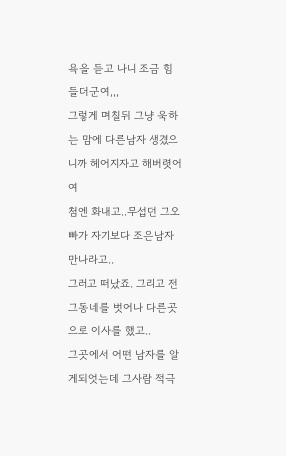욕을 듣고 나니 조금 힘들더군여,,,
그렇게 며칠뒤 그냥 욱하는 맘에 다른남자 생겼으니까 헤어지자고 해버렷어여
첨엔 화내고..무섭던 그오빠가 자기보다 조은남자 만나라고..
그러고 떠났죠. 그리고 전 그동네를 벗어나 다른곳으로 이사를 했고..
그곳에서 어떤 남자를 알게되엇는데 그사람 적극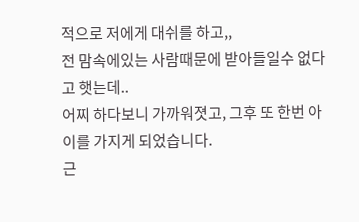적으로 저에게 대쉬를 하고,,
전 맘속에있는 사람때문에 받아들일수 없다고 햇는데..
어찌 하다보니 가까워졋고, 그후 또 한번 아이를 가지게 되었습니다.
근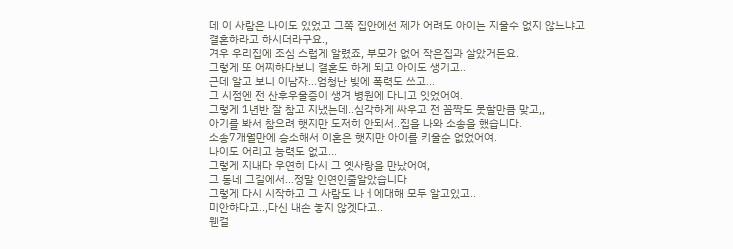데 이 사람은 나이도 있었고 그쪽 집안에선 제가 어려도 아이는 지울수 없지 않느냐고
결혼하라고 하시더라구요.,
겨우 우리집에 조심 스럽게 알렸죠, 부모가 없어 작은집과 살았거든요.
그렇게 또 어찌하다보니 결혼도 하게 되고 아이도 생기고..
근데 알고 보니 이남자...엄청난 빚에 폭력도 쓰고...
그 시점엔 전 산후우울증이 생겨 병원에 다니고 잇었어여.
그렇게 1년반 잘 참고 지냈는데..심각하게 싸우고 전 꼼짝도 못할만큼 맞고,,
아기를 봐서 참으려 햇지만 도저히 안되서..집을 나와 소송을 했습니다.
소송7개월만에 승소해서 이혼은 햇지만 아이를 키울순 없었어여.
나이도 어리고 능력도 없고...
그렇게 지내다 우연히 다시 그 옛사랑을 만났어여,
그 동네 그길에서...정말 인연인줄알았습니다
그렇게 다시 시작하고 그 사람도 나ㅓ에대해 모두 알고있고..
미안하다고..,다신 내손 놓지 않겟다고..
웬걸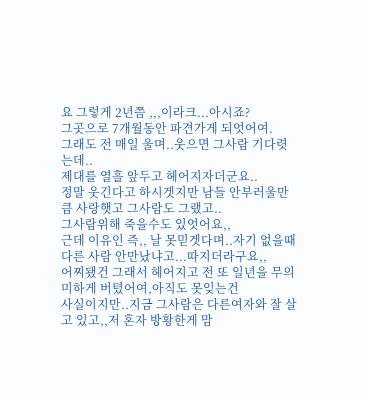요 그렇게 2년쯤 ,,,이라크...아시죠?
그곳으로 7개월동안 파견가게 되엇어여.
그래도 전 매일 울며..웃으면 그사람 기다렷는데..
제대를 열흘 앞두고 헤어지자더군요..
정말 웃긴다고 하시겟지만 남들 안부러울만큼 사랑햇고 그사람도 그랬고..
그사람위해 죽을수도 있엇어요,,
근데 이유인 즉,, 날 못믿겟다며..자기 없을때 다른 사람 안만났냐고...따지더라구요,,
어찌됐건 그래서 헤어지고 전 또 일년을 무의미하게 버텼어여,아직도 못잊는건
사실이지만..지금 그사람은 다른여자와 잘 살고 있고,,저 혼자 방황한게 맘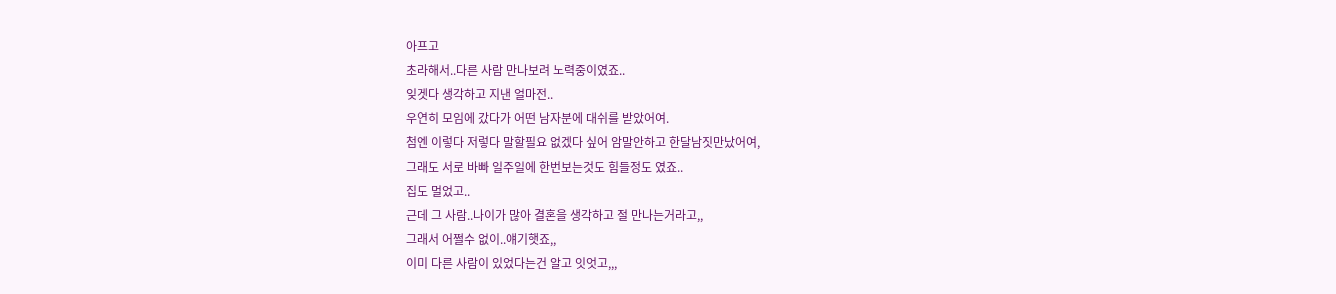아프고
초라해서..다른 사람 만나보려 노력중이였죠..
잊겟다 생각하고 지낸 얼마전..
우연히 모임에 갔다가 어떤 남자분에 대쉬를 받았어여.
첨엔 이렇다 저렇다 말할필요 없겠다 싶어 암말안하고 한달남짓만났어여,
그래도 서로 바빠 일주일에 한번보는것도 힘들정도 였죠..
집도 멀었고..
근데 그 사람..나이가 많아 결혼을 생각하고 절 만나는거라고,,
그래서 어쩔수 없이..얘기햇죠,,
이미 다른 사람이 있었다는건 알고 잇엇고,,,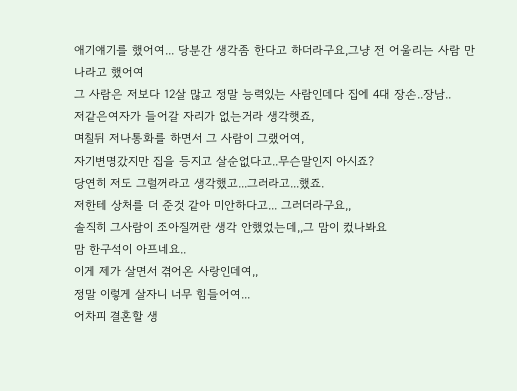애기얘기를 했어여... 당분간 생각좀 한다고 하더라구요,그냥 전 어울리는 사람 만나라고 했어여
그 사람은 저보다 12살 많고 정말 능력있는 사람인데다 집에 4대 장손..장남..
저같은여자가 들어갈 자리가 없는거라 생각햇죠,
며칠뒤 저나통화를 하면서 그 사람이 그랬어여,
자기변명갔지만 집을 등지고 살순없다고..무슨말인지 아시죠?
당연히 저도 그럴꺼라고 생각했고...그러라고...했죠.
저한테 상처를 더 준것 같아 미안하다고... 그러더라구요,,
솔직히 그사람이 조아질꺼란 생각 안했었는데,,그 맘이 컸나봐요
맘 한구석이 아프네요..
이게 제가 살면서 겪어온 사랑인데여,,
정말 이렇게 살자니 너무 힘들어여...
어차피 결혼할 생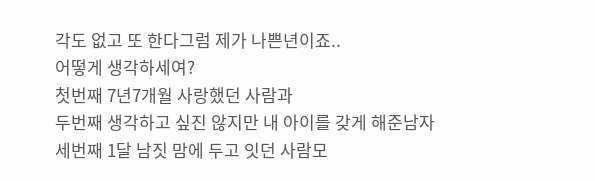각도 없고 또 한다그럼 제가 나쁜년이죠..
어떻게 생각하세여?
첫번째 7년7개월 사랑했던 사람과
두번째 생각하고 싶진 않지만 내 아이를 갖게 해준남자
세번째 1달 남짓 맘에 두고 잇던 사람모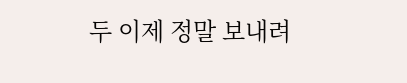두 이제 정말 보내려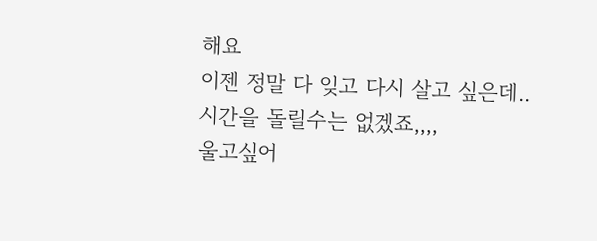해요
이젠 정말 다 잊고 다시 살고 싶은데..시간을 돌릴수는 없겠죠,,,,
울고싶어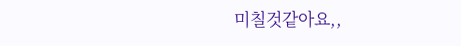미칠것같아요,,